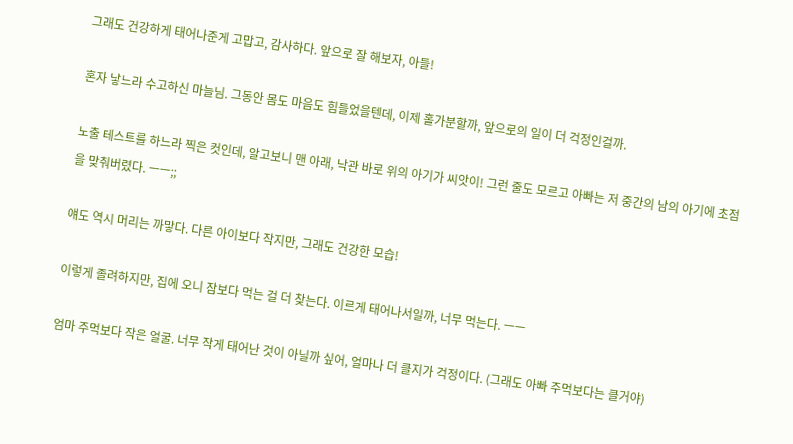그래도 건강하게 태어나준게 고맙고, 감사하다. 앞으로 잘 해보자, 아들!

혼자 낳느라 수고하신 마늘님. 그동안 몸도 마음도 힘들었을텐데, 이제 홀가분할까, 앞으로의 일이 더 걱정인걸까.

노출 테스트를 하느라 찍은 컷인데, 알고보니 맨 아래, 낙관 바로 위의 아기가 씨앗이! 그런 줄도 모르고 아빠는 저 중간의 남의 아기에 초점을 맞춰버렸다. ㅡㅡ;;

얘도 역시 머리는 까맣다. 다른 아이보다 작지만, 그래도 건강한 모습!

이렇게 졸려하지만, 집에 오니 잠보다 먹는 걸 더 찾는다. 이르게 태어나서일까, 너무 먹는다. ㅡㅡ

엄마 주먹보다 작은 얼굴. 너무 작게 태어난 것이 아닐까 싶어, 얼마나 더 클지가 걱정이다. (그래도 아빠 주먹보다는 클거야)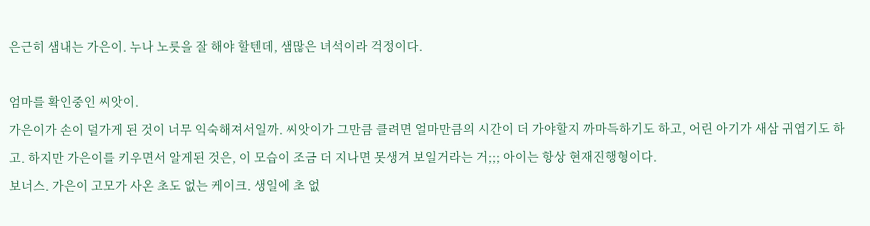은근히 샘내는 가은이. 누나 노릇을 잘 해야 할텐데, 샘많은 녀석이라 걱정이다.

엄마를 확인중인 씨앗이.
가은이가 손이 덜가게 된 것이 너무 익숙해져서일까. 씨앗이가 그만큼 클려면 얼마만큼의 시간이 더 가야할지 까마득하기도 하고, 어린 아기가 새삼 귀엽기도 하고. 하지만 가은이를 키우면서 알게된 것은, 이 모습이 조금 더 지나면 못생겨 보일거라는 거;;; 아이는 항상 현재진행형이다.
보너스. 가은이 고모가 사온 초도 없는 케이크. 생일에 초 없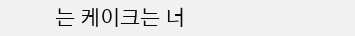는 케이크는 너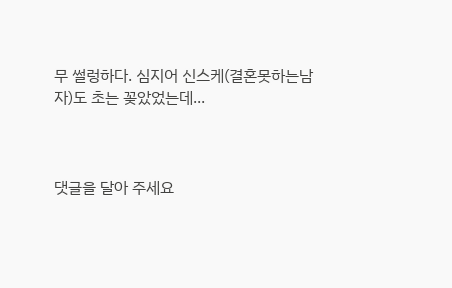무 썰렁하다. 심지어 신스케(결혼못하는남자)도 초는 꽂았었는데...



댓글을 달아 주세요